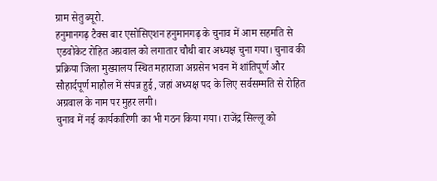ग्राम सेतु ब्यूरो.
हनुमानगढ़ टैक्स बार एसोसिएशन हनुमानगढ़ के चुनाव में आम सहमति से एडवोकेट रोहित अग्रवाल को लगातार चौथी बार अध्यक्ष चुना गया। चुनाव की प्रक्रिया जिला मुख्यालय स्थित महाराजा अग्रसेन भवन में शांतिपूर्ण और सौहार्दपूर्ण माहौल में संपन्न हुई, जहां अध्यक्ष पद के लिए सर्वसम्मति से रोहित अग्रवाल के नाम पर मुहर लगी।
चुनाव में नई कार्यकारिणी का भी गठन किया गया। राजेंद्र सिल्लू को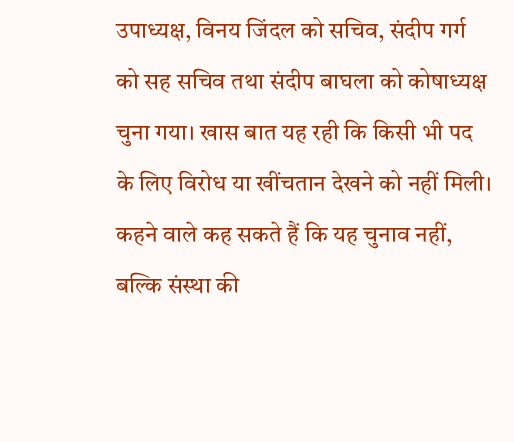उपाध्यक्ष, विनय जिंदल को सचिव, संदीप गर्ग को सह सचिव तथा संदीप बाघला को कोषाध्यक्ष चुना गया। खास बात यह रही कि किसी भी पद के लिए विरोध या खींचतान देखने को नहीं मिली। कहने वाले कह सकते हैं कि यह चुनाव नहीं, बल्कि संस्था की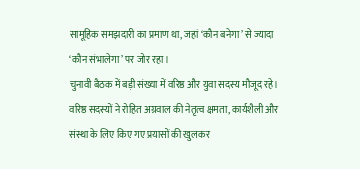सामूहिक समझदारी का प्रमाण था, जहां ‘कौन बनेगा’ से ज्यादा ‘कौन संभालेगा’ पर जोर रहा।
चुनावी बैठक में बड़ी संख्या में वरिष्ठ और युवा सदस्य मौजूद रहे। वरिष्ठ सदस्यों ने रोहित अग्रवाल की नेतृत्व क्षमता, कार्यशैली और संस्था के लिए किए गए प्रयासों की खुलकर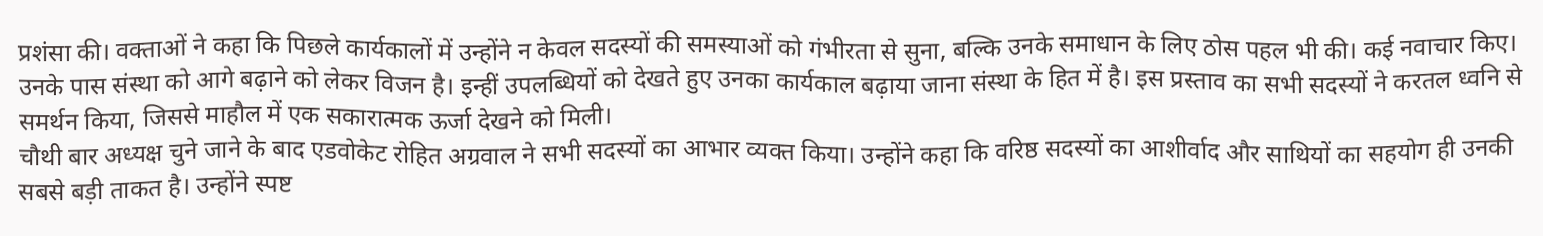प्रशंसा की। वक्ताओं ने कहा कि पिछले कार्यकालों में उन्होंने न केवल सदस्यों की समस्याओं को गंभीरता से सुना, बल्कि उनके समाधान के लिए ठोस पहल भी की। कई नवाचार किए। उनके पास संस्था को आगे बढ़ाने को लेकर विजन है। इन्हीं उपलब्धियों को देखते हुए उनका कार्यकाल बढ़ाया जाना संस्था के हित में है। इस प्रस्ताव का सभी सदस्यों ने करतल ध्वनि से समर्थन किया, जिससे माहौल में एक सकारात्मक ऊर्जा देखने को मिली।
चौथी बार अध्यक्ष चुने जाने के बाद एडवोकेट रोहित अग्रवाल ने सभी सदस्यों का आभार व्यक्त किया। उन्होंने कहा कि वरिष्ठ सदस्यों का आशीर्वाद और साथियों का सहयोग ही उनकी सबसे बड़ी ताकत है। उन्होंने स्पष्ट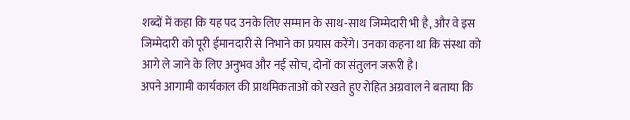शब्दों में कहा कि यह पद उनके लिए सम्मान के साथ-साथ जिम्मेदारी भी है, और वे इस जिम्मेदारी को पूरी ईमानदारी से निभाने का प्रयास करेंगे। उनका कहना था कि संस्था को आगे ले जाने के लिए अनुभव और नई सोच, दोनों का संतुलन जरूरी है।
अपने आगामी कार्यकाल की प्राथमिकताओं को रखते हुए रोहित अग्रवाल ने बताया कि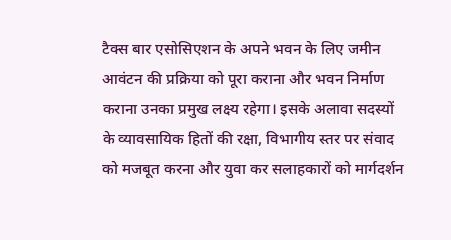टैक्स बार एसोसिएशन के अपने भवन के लिए जमीन आवंटन की प्रक्रिया को पूरा कराना और भवन निर्माण कराना उनका प्रमुख लक्ष्य रहेगा। इसके अलावा सदस्यों के व्यावसायिक हितों की रक्षा, विभागीय स्तर पर संवाद को मजबूत करना और युवा कर सलाहकारों को मार्गदर्शन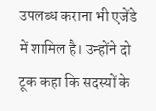उपलब्ध कराना भी एजेंडे में शामिल है। उन्होंने दो टूक कहा कि सदस्यों के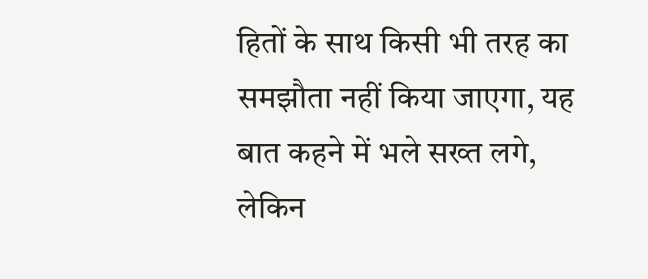हितों के साथ किसी भी तरह का समझौता नहीं किया जाएगा, यह बात कहने में भले सख्त लगे, लेकिन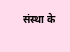संस्था के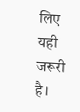लिए यही जरूरी है।